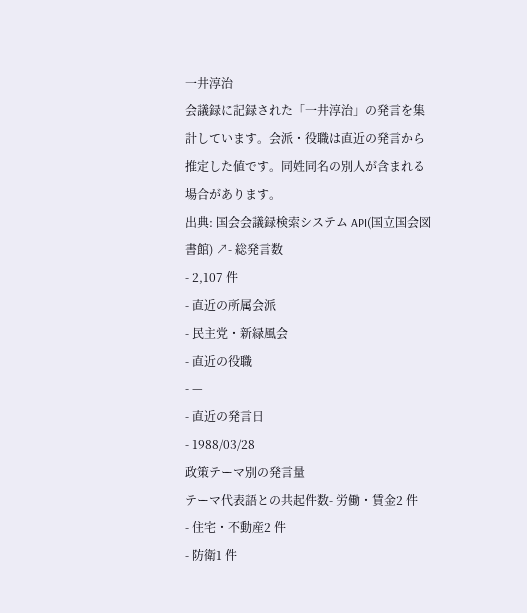一井淳治
会議録に記録された「一井淳治」の発言を集計しています。会派・役職は直近の発言から推定した値です。同姓同名の別人が含まれる場合があります。
出典: 国会会議録検索システム API(国立国会図書館) ↗- 総発言数
- 2,107 件
- 直近の所属会派
- 民主党・新緑風会
- 直近の役職
- —
- 直近の発言日
- 1988/03/28
政策テーマ別の発言量
テーマ代表語との共起件数- 労働・賃金2 件
- 住宅・不動産2 件
- 防衛1 件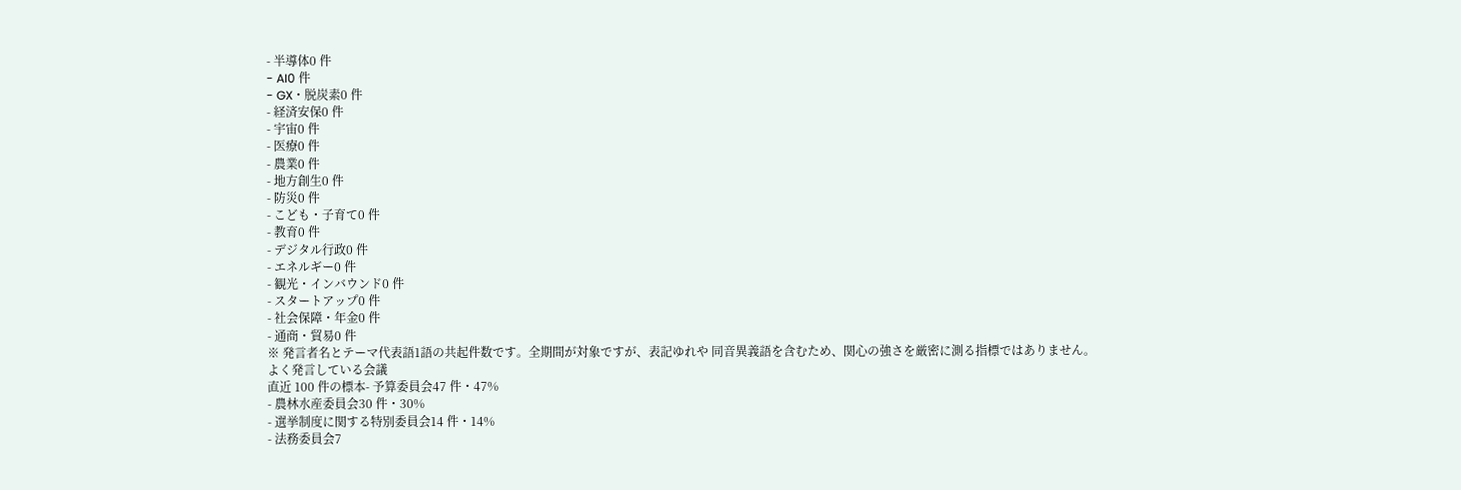- 半導体0 件
- AI0 件
- GX・脱炭素0 件
- 経済安保0 件
- 宇宙0 件
- 医療0 件
- 農業0 件
- 地方創生0 件
- 防災0 件
- こども・子育て0 件
- 教育0 件
- デジタル行政0 件
- エネルギー0 件
- 観光・インバウンド0 件
- スタートアップ0 件
- 社会保障・年金0 件
- 通商・貿易0 件
※ 発言者名とテーマ代表語1語の共起件数です。全期間が対象ですが、表記ゆれや 同音異義語を含むため、関心の強さを厳密に測る指標ではありません。
よく発言している会議
直近 100 件の標本- 予算委員会47 件・47%
- 農林水産委員会30 件・30%
- 選挙制度に関する特別委員会14 件・14%
- 法務委員会7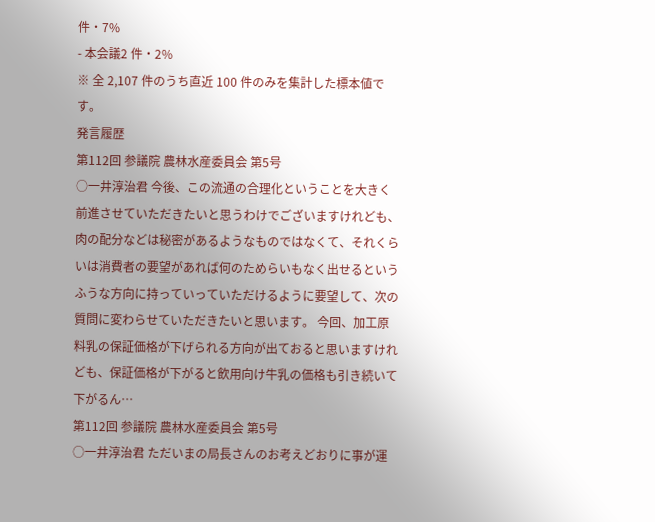件・7%
- 本会議2 件・2%
※ 全 2,107 件のうち直近 100 件のみを集計した標本値です。
発言履歴
第112回 参議院 農林水産委員会 第5号
○一井淳治君 今後、この流通の合理化ということを大きく前進させていただきたいと思うわけでございますけれども、肉の配分などは秘密があるようなものではなくて、それくらいは消費者の要望があれば何のためらいもなく出せるというふうな方向に持っていっていただけるように要望して、次の質問に変わらせていただきたいと思います。 今回、加工原料乳の保証価格が下げられる方向が出ておると思いますけれども、保証価格が下がると飲用向け牛乳の価格も引き続いて下がるん…
第112回 参議院 農林水産委員会 第5号
○一井淳治君 ただいまの局長さんのお考えどおりに事が運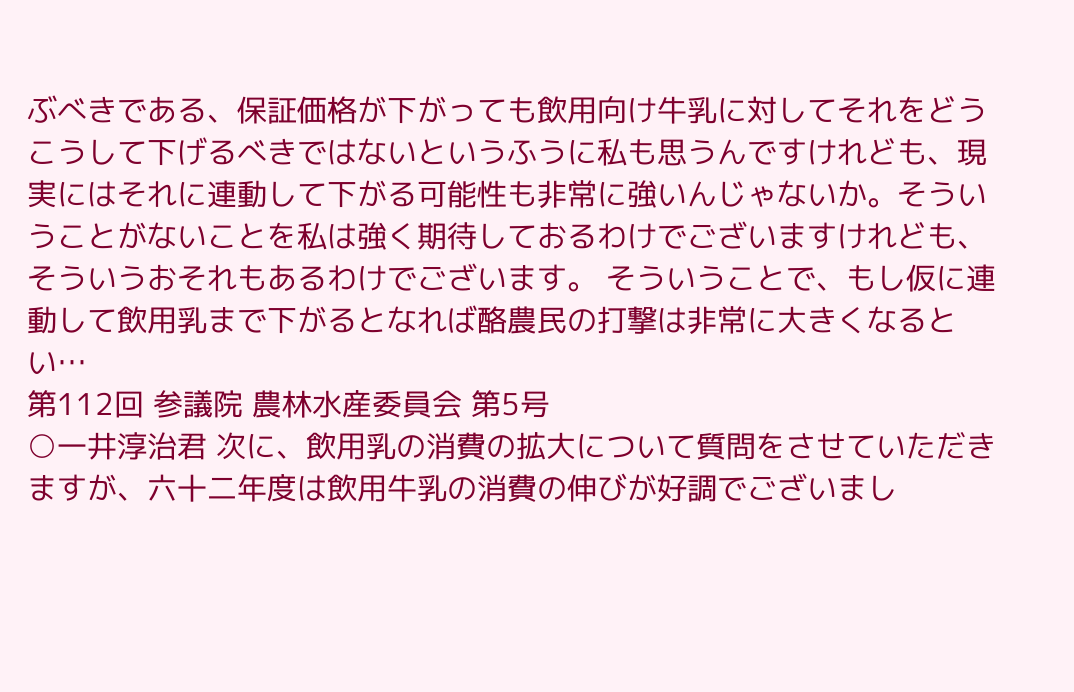ぶべきである、保証価格が下がっても飲用向け牛乳に対してそれをどうこうして下げるべきではないというふうに私も思うんですけれども、現実にはそれに連動して下がる可能性も非常に強いんじゃないか。そういうことがないことを私は強く期待しておるわけでございますけれども、そういうおそれもあるわけでございます。 そういうことで、もし仮に連動して飲用乳まで下がるとなれば酪農民の打撃は非常に大きくなるとい…
第112回 参議院 農林水産委員会 第5号
○一井淳治君 次に、飲用乳の消費の拡大について質問をさせていただきますが、六十二年度は飲用牛乳の消費の伸びが好調でございまし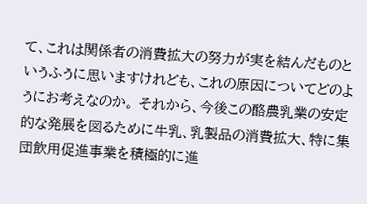て、これは関係者の消費拡大の努力が実を結んだものというふうに思いますけれども、これの原因についてどのようにお考えなのか。 それから、今後この酪農乳業の安定的な発展を図るために牛乳、乳製品の消費拡大、特に集団飲用促進事業を積極的に進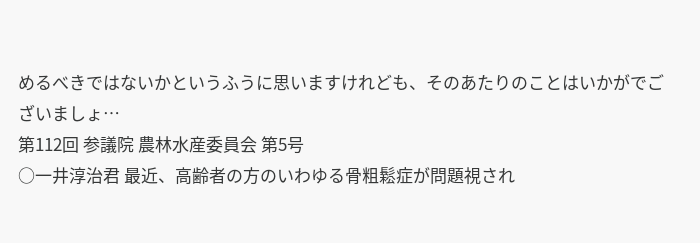めるべきではないかというふうに思いますけれども、そのあたりのことはいかがでございましょ…
第112回 参議院 農林水産委員会 第5号
○一井淳治君 最近、高齢者の方のいわゆる骨粗鬆症が問題視され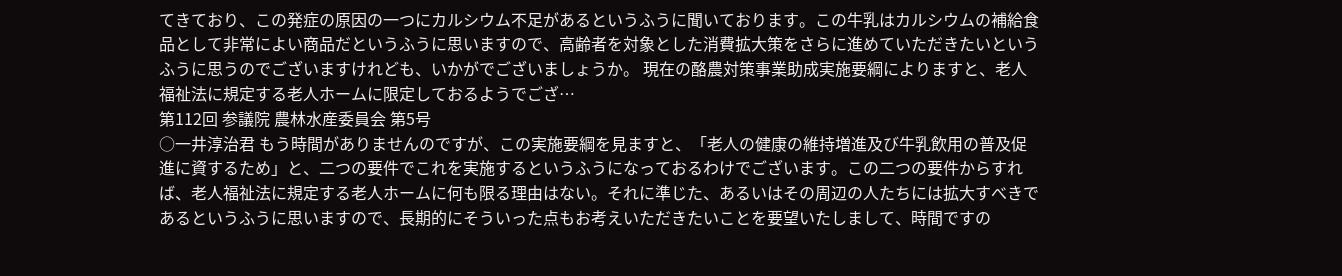てきており、この発症の原因の一つにカルシウム不足があるというふうに聞いております。この牛乳はカルシウムの補給食品として非常によい商品だというふうに思いますので、高齢者を対象とした消費拡大策をさらに進めていただきたいというふうに思うのでございますけれども、いかがでございましょうか。 現在の酪農対策事業助成実施要綱によりますと、老人福祉法に規定する老人ホームに限定しておるようでござ…
第112回 参議院 農林水産委員会 第5号
○一井淳治君 もう時間がありませんのですが、この実施要綱を見ますと、「老人の健康の維持増進及び牛乳飲用の普及促進に資するため」と、二つの要件でこれを実施するというふうになっておるわけでございます。この二つの要件からすれば、老人福祉法に規定する老人ホームに何も限る理由はない。それに準じた、あるいはその周辺の人たちには拡大すべきであるというふうに思いますので、長期的にそういった点もお考えいただきたいことを要望いたしまして、時間ですの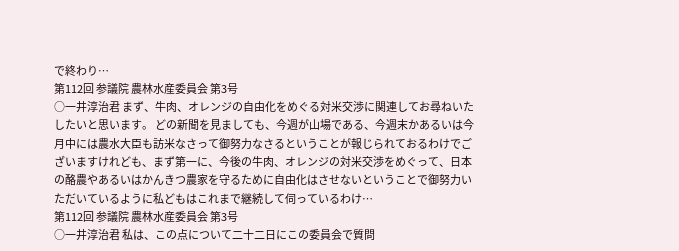で終わり…
第112回 参議院 農林水産委員会 第3号
○一井淳治君 まず、牛肉、オレンジの自由化をめぐる対米交渉に関連してお尋ねいたしたいと思います。 どの新聞を見ましても、今週が山場である、今週末かあるいは今月中には農水大臣も訪米なさって御努力なさるということが報じられておるわけでございますけれども、まず第一に、今後の牛肉、オレンジの対米交渉をめぐって、日本の酪農やあるいはかんきつ農家を守るために自由化はさせないということで御努力いただいているように私どもはこれまで継続して伺っているわけ…
第112回 参議院 農林水産委員会 第3号
○一井淳治君 私は、この点について二十二日にこの委員会で質問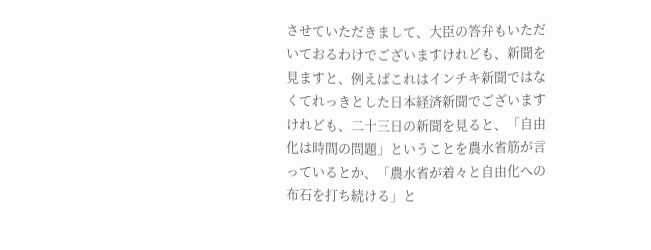させていただきまして、大臣の答弁もいただいておるわけでございますけれども、新聞を見ますと、例えばこれはインチキ新聞ではなくてれっきとした日本経済新聞でございますけれども、二十三日の新聞を見ると、「自由化は時間の問題」ということを農水省筋が言っているとか、「農水省が着々と自由化への布石を打ち続ける」と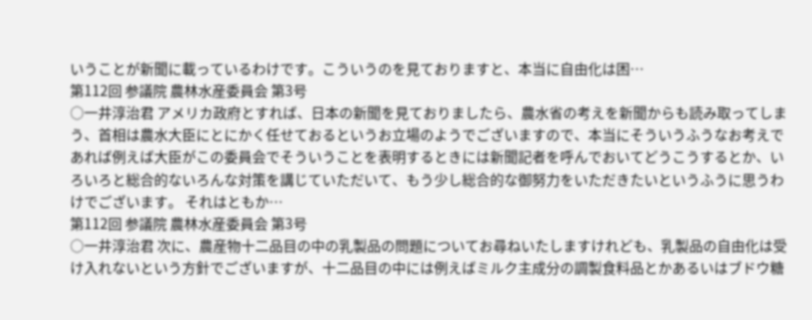いうことが新聞に載っているわけです。こういうのを見ておりますと、本当に自由化は困…
第112回 参議院 農林水産委員会 第3号
○一井淳治君 アメリカ政府とすれば、日本の新聞を見ておりましたら、農水省の考えを新聞からも読み取ってしまう、首相は農水大臣にとにかく任せておるというお立場のようでございますので、本当にそういうふうなお考えであれば例えば大臣がこの委員会でそういうことを表明するときには新聞記者を呼んでおいてどうこうするとか、いろいろと総合的ないろんな対策を講じていただいて、もう少し総合的な御努力をいただきたいというふうに思うわけでございます。 それはともか…
第112回 参議院 農林水産委員会 第3号
○一井淳治君 次に、農産物十二品目の中の乳製品の問題についてお尋ねいたしますけれども、乳製品の自由化は受け入れないという方針でございますが、十二品目の中には例えばミルク主成分の調製食料品とかあるいはブドウ糖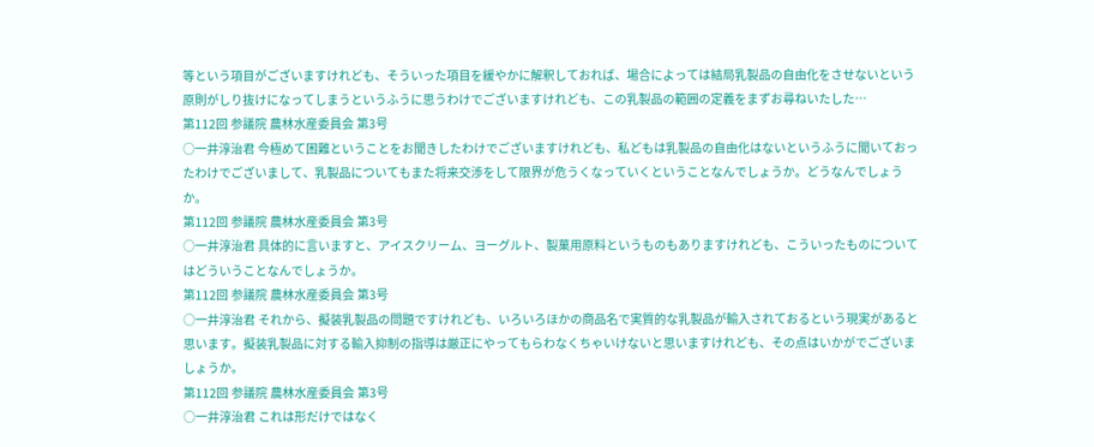等という項目がございますけれども、そういった項目を緩やかに解釈しておれば、場合によっては結局乳製品の自由化をさせないという原則がしり抜けになってしまうというふうに思うわけでございますけれども、この乳製品の範囲の定義をまずお尋ねいたした…
第112回 参議院 農林水産委員会 第3号
○一井淳治君 今極めて困難ということをお聞きしたわけでございますけれども、私どもは乳製品の自由化はないというふうに聞いておったわけでございまして、乳製品についてもまた将来交渉をして限界が危うくなっていくということなんでしょうか。どうなんでしょうか。
第112回 参議院 農林水産委員会 第3号
○一井淳治君 具体的に言いますと、アイスクリーム、ヨーグルト、製菓用原料というものもありますけれども、こういったものについてはどういうことなんでしょうか。
第112回 参議院 農林水産委員会 第3号
○一井淳治君 それから、擬装乳製品の問題ですけれども、いろいろほかの商品名で実質的な乳製品が輸入されておるという現実があると思います。擬装乳製品に対する輸入抑制の指導は厳正にやってもらわなくちゃいけないと思いますけれども、その点はいかがでございましょうか。
第112回 参議院 農林水産委員会 第3号
○一井淳治君 これは形だけではなく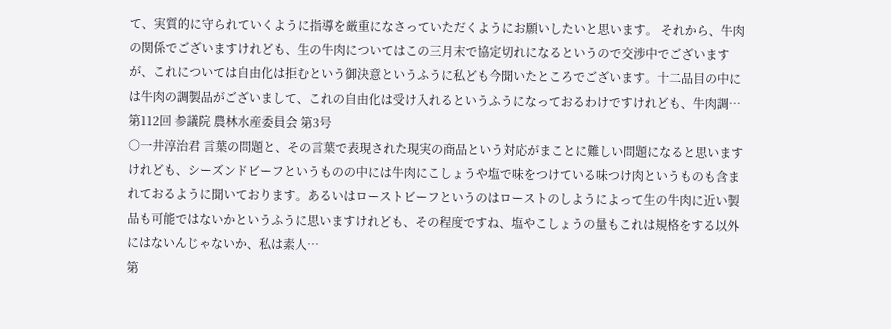て、実質的に守られていくように指導を厳重になさっていただくようにお願いしたいと思います。 それから、牛肉の関係でございますけれども、生の牛肉についてはこの三月末で協定切れになるというので交渉中でございますが、これについては自由化は拒むという御決意というふうに私ども今聞いたところでございます。十二品目の中には牛肉の調製品がございまして、これの自由化は受け入れるというふうになっておるわけですけれども、牛肉調…
第112回 参議院 農林水産委員会 第3号
○一井淳治君 言葉の問題と、その言葉で表現された現実の商品という対応がまことに難しい問題になると思いますけれども、シーズンドビーフというものの中には牛肉にこしょうや塩で味をつけている味つけ肉というものも含まれておるように聞いております。あるいはローストビーフというのはローストのしようによって生の牛肉に近い製品も可能ではないかというふうに思いますけれども、その程度ですね、塩やこしょうの量もこれは規格をする以外にはないんじゃないか、私は素人…
第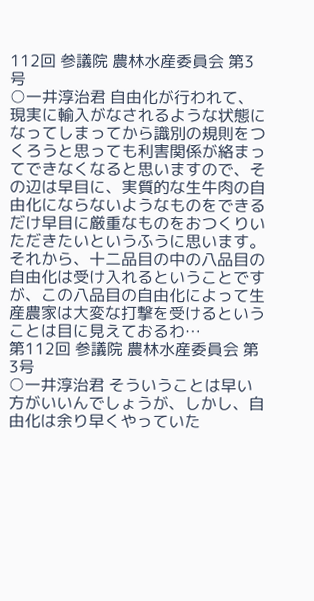112回 参議院 農林水産委員会 第3号
○一井淳治君 自由化が行われて、現実に輸入がなされるような状態になってしまってから識別の規則をつくろうと思っても利害関係が絡まってできなくなると思いますので、その辺は早目に、実質的な生牛肉の自由化にならないようなものをできるだけ早目に厳重なものをおつくりいただきたいというふうに思います。 それから、十二品目の中の八品目の自由化は受け入れるということですが、この八品目の自由化によって生産農家は大変な打撃を受けるということは目に見えておるわ…
第112回 参議院 農林水産委員会 第3号
○一井淳治君 そういうことは早い方がいいんでしょうが、しかし、自由化は余り早くやっていた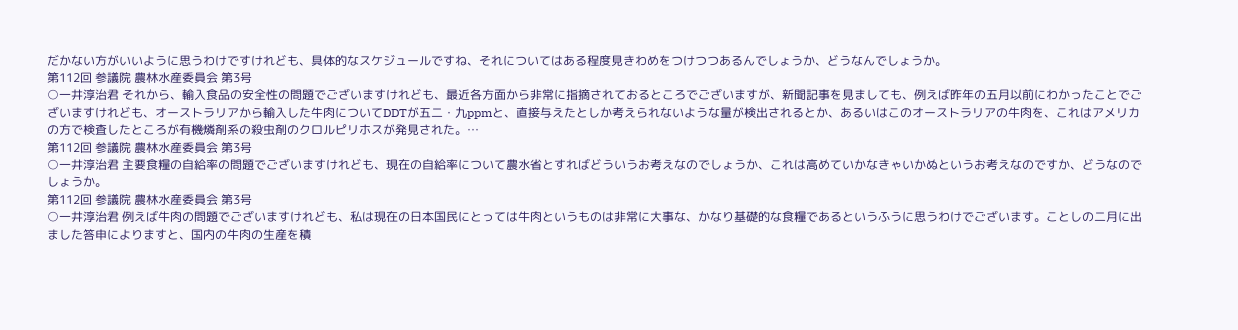だかない方がいいように思うわけですけれども、具体的なスケジュールですね、それについてはある程度見きわめをつけつつあるんでしょうか、どうなんでしょうか。
第112回 参議院 農林水産委員会 第3号
○一井淳治君 それから、輸入食品の安全性の問題でございますけれども、最近各方面から非常に指摘されておるところでございますが、新聞記事を見ましても、例えば昨年の五月以前にわかったことでございますけれども、オーストラリアから輸入した牛肉についてDDTが五二・九ppmと、直接与えたとしか考えられないような量が検出されるとか、あるいはこのオーストラリアの牛肉を、これはアメリカの方で検査したところが有機燐剤系の殺虫剤のクロルピリホスが発見された。…
第112回 参議院 農林水産委員会 第3号
○一井淳治君 主要食糧の自給率の問題でございますけれども、現在の自給率について農水省とすればどういうお考えなのでしょうか、これは高めていかなきゃいかぬというお考えなのですか、どうなのでしょうか。
第112回 参議院 農林水産委員会 第3号
○一井淳治君 例えば牛肉の問題でございますけれども、私は現在の日本国民にとっては牛肉というものは非常に大事な、かなり基礎的な食糧であるというふうに思うわけでございます。ことしの二月に出ました答申によりますと、国内の牛肉の生産を積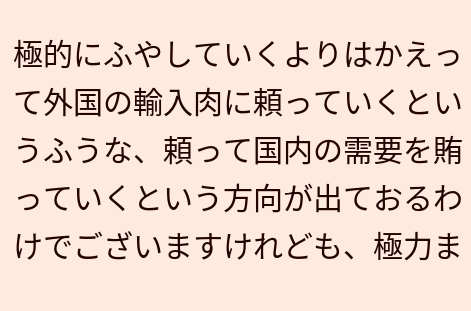極的にふやしていくよりはかえって外国の輸入肉に頼っていくというふうな、頼って国内の需要を賄っていくという方向が出ておるわけでございますけれども、極力ま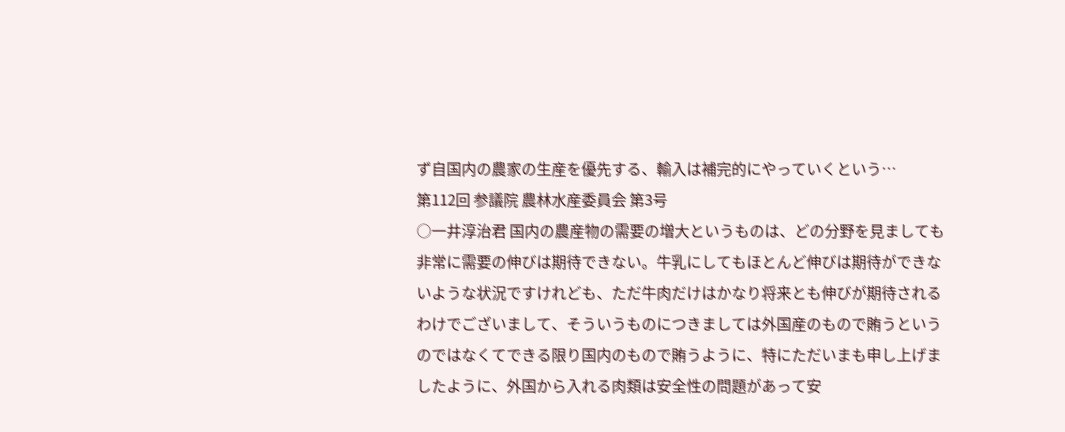ず自国内の農家の生産を優先する、輸入は補完的にやっていくという…
第112回 参議院 農林水産委員会 第3号
○一井淳治君 国内の農産物の需要の増大というものは、どの分野を見ましても非常に需要の伸びは期待できない。牛乳にしてもほとんど伸びは期待ができないような状況ですけれども、ただ牛肉だけはかなり将来とも伸びが期待されるわけでございまして、そういうものにつきましては外国産のもので賄うというのではなくてできる限り国内のもので賄うように、特にただいまも申し上げましたように、外国から入れる肉類は安全性の問題があって安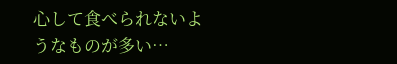心して食べられないようなものが多い…